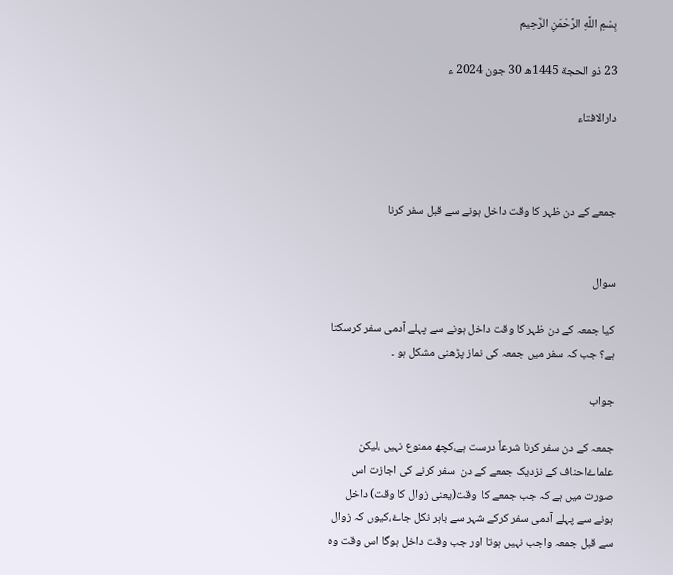بِسْمِ اللَّهِ الرَّحْمَنِ الرَّحِيم

23 ذو الحجة 1445ھ 30 جون 2024 ء

دارالافتاء



جمعے کے دن ظہر کا وقت داخل ہونے سے قبل سفر کرنا


سوال

کیا جمعہ کے دن ظہر کا وقت داخل ہونے سے پہلے آدمی سفر کرسکتا ہے؟ جب کہ سفر میں جمعہ کی نماز پڑھنی مشکل ہو ۔

جواب

جمعہ کے دن سفر کرنا شرعاً درست ہے،کچھ ممنوع نہیں ،لیکن علماۓاحناف کے نزدیک جمعے کے دن  سفر کرنے کی اجازت اس صورت میں ہے کہ جب جمعے کا  وقت(یعنی زوال کا وقت) داخل ہونے سے پہلے آدمی سفر کرکے شہر سے باہر نکل جاۓ،کیوں کہ زوال سے قبل جمعہ واجب نہیں ہوتا اور جب وقت داخل ہوگا اس وقت وہ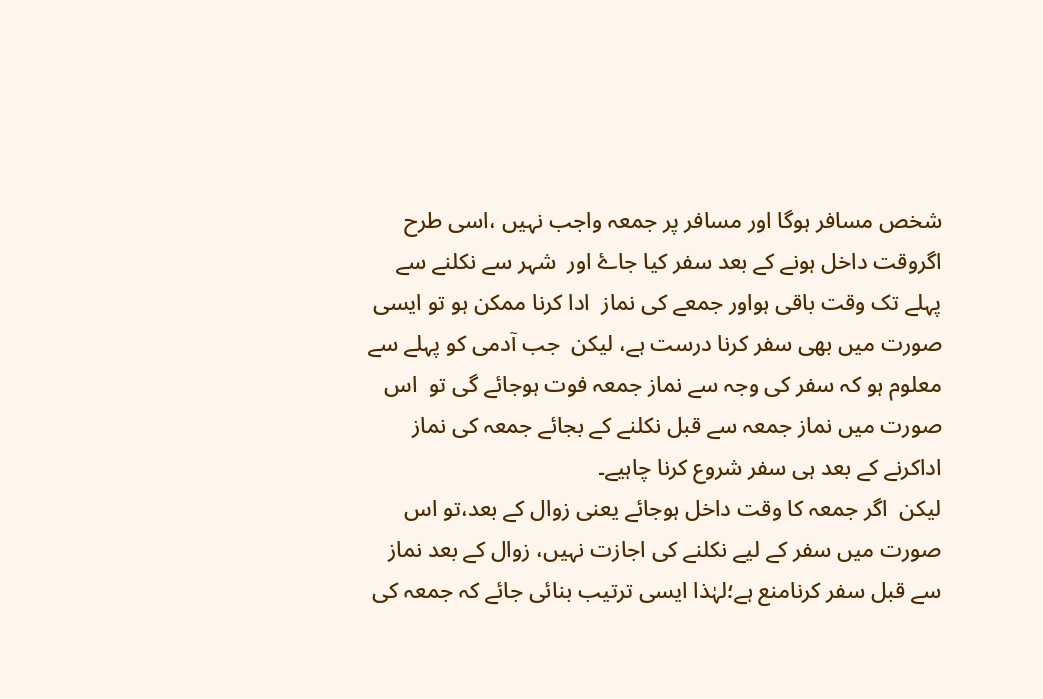شخص مسافر ہوگا اور مسافر پر جمعہ واجب نہیں ،اسی طرح اگروقت داخل ہونے کے بعد سفر کیا جاۓ اور  شہر سے نکلنے سے پہلے تک وقت باقی ہواور جمعے کی نماز  ادا کرنا ممکن ہو تو ایسی صورت میں بھی سفر کرنا درست ہے، لیکن  جب آدمی کو پہلے سے معلوم ہو کہ سفر کی وجہ سے نماز جمعہ فوت ہوجائے گی تو  اس صورت میں نماز جمعہ سے قبل نکلنے کے بجائے جمعہ کی نماز اداکرنے کے بعد ہی سفر شروع کرنا چاہیے۔
لیکن  اگر جمعہ کا وقت داخل ہوجائے یعنی زوال کے بعد،تو اس صورت میں سفر کے لیے نکلنے کی اجازت نہیں، زوال کے بعد نماز سے قبل سفر کرنامنع ہے؛لہٰذا ایسی ترتیب بنائی جائے کہ جمعہ کی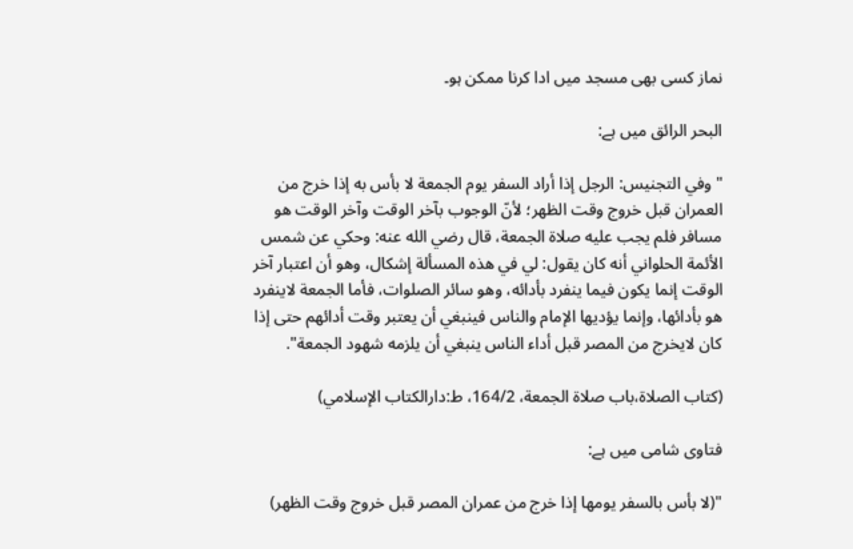نماز کسی بھی مسجد میں ادا کرنا ممکن ہو۔

البحر الرائق میں ہے:

"وفي التجنيس: الرجل إذا أراد السفر يوم الجمعة لا بأس به إذا خرج من العمران قبل خروج وقت الظهر؛ لأنّ الوجوب بآخر الوقت وآخر الوقت هو مسافر فلم يجب عليه صلاة الجمعة، قال رضي الله عنه: وحكي عن شمس الأئمة الحلواني أنه كان يقول: لي في هذه المسألة إشكال، وهو أن اعتبار آخر الوقت إنما يكون فيما ينفرد بأدائه، وهو سائر الصلوات، فأما الجمعة لاينفرد هو بأدائها، وإنما يؤديها الإمام والناس فينبغي أن يعتبر وقت أدائهم حتى إذا كان لايخرج من المصر قبل أداء الناس ينبغي أن يلزمه شهود الجمعة".

(كتاب الصلاة،باب صلاة الجمعة، 164/2، ط:دارالكتاب الإسلامي)

فتاوی شامی میں ہے:

"(لا بأس بالسفر يومها إذا خرج من عمران المصر قبل خروج وقت الظهر)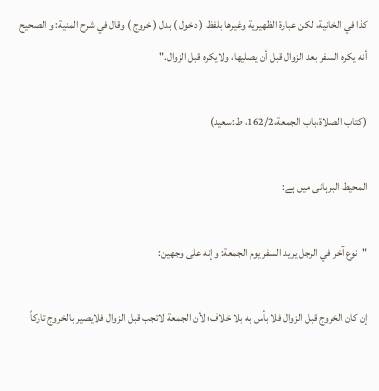كذا في الخانية، لكن عبارة الظهيرية وغيرها بلفظ ( دخول ) بدل ( خروج ) وقال في شرح المنية: و الصحيح أنه يكره السفر بعد الزوال قبل أن يصليها، ولايكره قبل الزوال."

(كتاب الصلاة،باب الجمعة،162/2، ط:سعيد)

المحیط البرہانی میں ہے:

"نوع آخر في الرجل يريد السفر يوم الجمعة: وإنه على وجهين:

إن كان الخروج قبل الزوال فلا بأس به بلا خلاف؛ لأن الجمعة لاتجب قبل الزوال فلايصير بالخروج تاركاً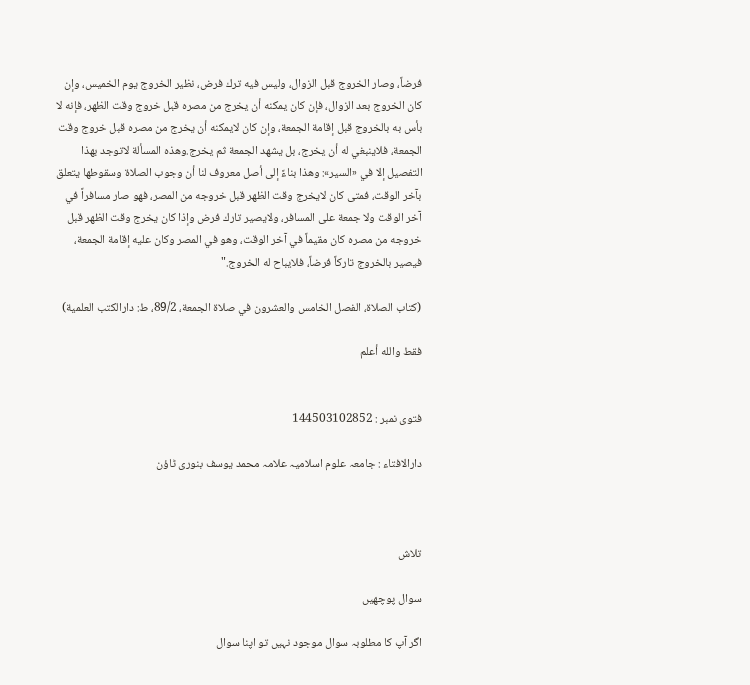فرضاً، وصار الخروج قبل الزوال، وليس فيه ترك فرض، نظير الخروج يوم الخميس، وإن كان الخروج بعد الزوال، فإن كان يمكنه أن يخرج من مصره قبل خروج وقت الظهر، فإنه لا بأس به بالخروج قبل إقامة الجمعة، وإن كان لايمكنه أن يخرج من مصره قبل خروج وقت الجمعة، فلاينبغي له أن يخرج، بل يشهد الجمعة ثم يخرج.وهذه المسألة لاتوجد بهذا التفصيل إلا في «السير»: وهذا بناءً إلى أصل معروف لنا أن وجوب الصلاة وسقوطها يتعلق بآخر الوقت، فمتى كان لايخرج وقت الظهر قبل خروجه من المصر، فهو صار مسافراً في آخر الوقت ولا جمعة على المسافر، ولايصير تارك فرض وإذا كان يخرج وقت الظهر قبل خروجه من مصره كان مقيماً في آخر الوقت، وهو في المصر وكان عليه إقامة الجمعة، فيصير بالخروج تاركاً فرضاً، فلايباح له الخروج."

(كتاب الصلاة، ‌‌الفصل الخامس والعشرون في صلاة الجمعة، 89/2، ط: دارالكتب العلمية)

فقط والله أعلم


فتوی نمبر : 144503102852

دارالافتاء : جامعہ علوم اسلامیہ علامہ محمد یوسف بنوری ٹاؤن



تلاش

سوال پوچھیں

اگر آپ کا مطلوبہ سوال موجود نہیں تو اپنا سوال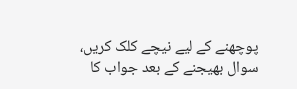پوچھنے کے لیے نیچے کلک کریں، سوال بھیجنے کے بعد جواب کا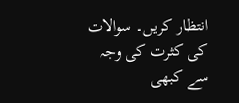انتظار کریں۔ سوالات کی کثرت کی وجہ سے کبھی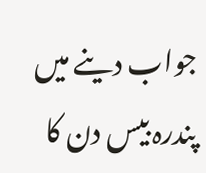جواب دینے میں پندرہ بیس دن کا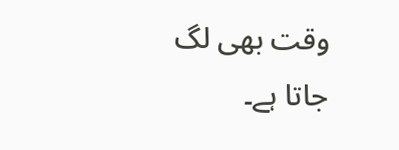وقت بھی لگ جاتا ہے۔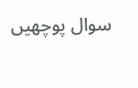سوال پوچھیں